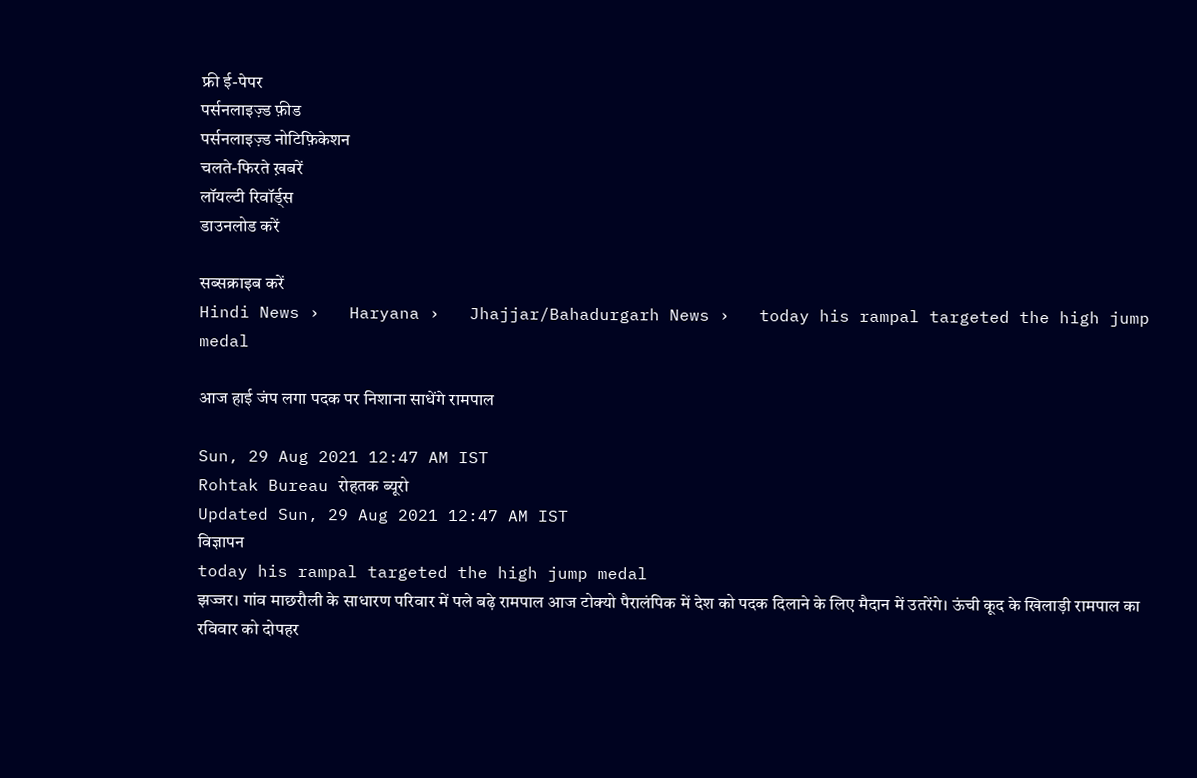फ्री ई-पेपर
पर्सनलाइज़्ड फ़ीड
पर्सनलाइज़्ड नोटिफ़िकेशन
चलते-फिरते ख़बरें
लॉयल्टी रिवॉर्ड्स
डाउनलोड करें

सब्सक्राइब करें
Hindi News ›   Haryana ›   Jhajjar/Bahadurgarh News ›   today his rampal targeted the high jump medal

आज हाई जंप लगा पदक पर निशाना साधेंगे रामपाल

Sun, 29 Aug 2021 12:47 AM IST
Rohtak Bureau रोहतक ब्यूरो
Updated Sun, 29 Aug 2021 12:47 AM IST
विज्ञापन
today his rampal targeted the high jump medal
झज्जर। गांव माछरौली के साधारण परिवार में पले बढ़े रामपाल आज टोक्यो पैरालंपिक में देश को पदक दिलाने के लिए मैदान में उतरेंगे। ऊंची कूद के खिलाड़ी रामपाल का रविवार को दोपहर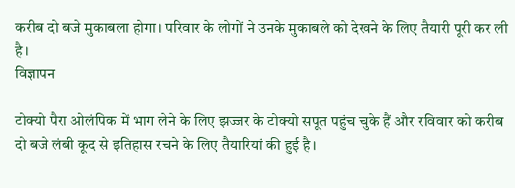करीब दो बजे मुकाबला होगा। परिवार के लोगों ने उनके मुकाबले को देखने के लिए तैयारी पूरी कर ली है।
विज्ञापन

टोक्यो पैरा ओलंपिक में भाग लेने के लिए झज्जर के टोक्यो सपूत पहुंच चुके हैं और रविवार को करीब दो बजे लंबी कूद से इतिहास रचने के लिए तैयारियां की हुई है।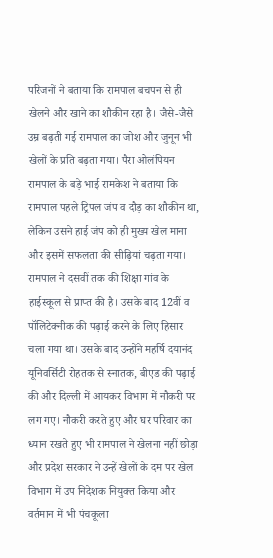परिजनों ने बताया कि रामपाल बचपन से ही खेलने और खाने का शौकीन रहा है। जैसे-जैसे उम्र बढ़ती गई रामपाल का जोश और जुनून भी खेलों के प्रति बढ़ता गया। पैरा ओलंपियन रामपाल के बड़े भाई रामकेश ने बताया कि रामपाल पहले ट्रिपल जंप व दौड़ का शौकीन था, लेकिन उसने हाई जंप को ही मुख्य खेल माना और इसमें सफलता की सीढ़ियां चढ़ता गया। रामपाल ने दसवीं तक की शिक्षा गांव के हाईस्कूल से प्राप्त की है। उसके बाद 12वीं व पॉलिटेक्नीक की पढ़ाई करने के लिए हिसार चला गया था। उसके बाद उन्होंने महर्षि दयानंद यूनिवर्सिटी रोहतक से स्नातक, बीएड की पढ़ाई की और दिल्ली में आयकर विभाग में नौकरी पर लग गए। नौकरी करते हुए और घर परिवार का ध्यान रखते हुए भी रामपाल ने खेलना नहीं छोड़ा और प्रदेश सरकार ने उन्हें खेलों के दम पर खेल विभाग में उप निदेशक नियुक्त किया और वर्तमान में भी पंचकूला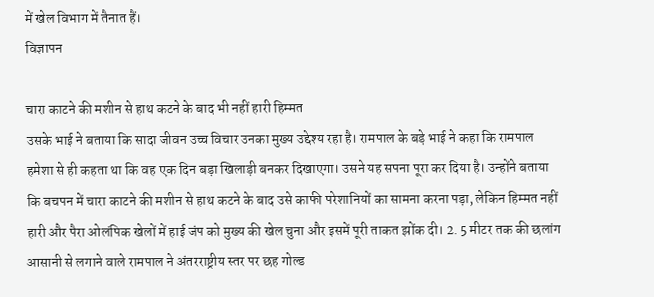में खेल विभाग में तैनात हैं।
विज्ञापन

चारा काटने की मशीन से हाथ कटने के बाद भी नहीं हारी हिम्मत
उसके भाई ने बताया कि सादा जीवन उच्च विचार उनका मुख्य उद्देश्य रहा है। रामपाल के बड़े भाई ने कहा कि रामपाल हमेशा से ही कहता था कि वह एक दिन बड़ा खिलाड़ी बनकर दिखाएगा। उसने यह सपना पूरा कर दिया है। उन्होंने बताया कि बचपन में चारा काटने की मशीन से हाथ कटने के बाद उसे काफी परेशानियों का सामना करना पड़ा, लेकिन हिम्मत नहीं हारी और पैरा ओलंपिक खेलों में हाई जंप को मुख्य की खेल चुना और इसमें पूरी ताकत झोंक दी। 2. 5 मीटर तक की छलांग आसानी से लगाने वाले रामपाल ने अंतरराष्ट्रीय स्तर पर छह गोल्ड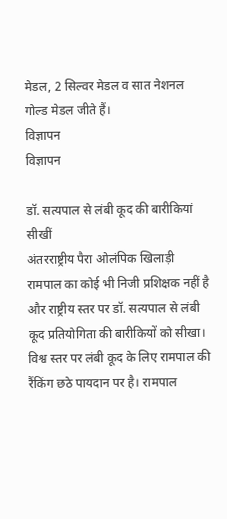मेडल, 2 सिल्वर मेडल व सात नेशनल गोल्ड मेडल जीते हैं।
विज्ञापन
विज्ञापन

डॉ. सत्यपाल से लंबी कूद की बारीकियां सीखीं
अंतरराष्ट्रीय पैरा ओलंपिक खिलाड़ी रामपाल का कोई भी निजी प्रशिक्षक नहीं है और राष्ट्रीय स्तर पर डॉ. सत्यपाल से लंबी कूद प्रतियोगिता की बारीकियों को सीखा। विश्व स्तर पर लंबी कूद के लिए रामपाल की रैंकिंग छठे पायदान पर है। रामपाल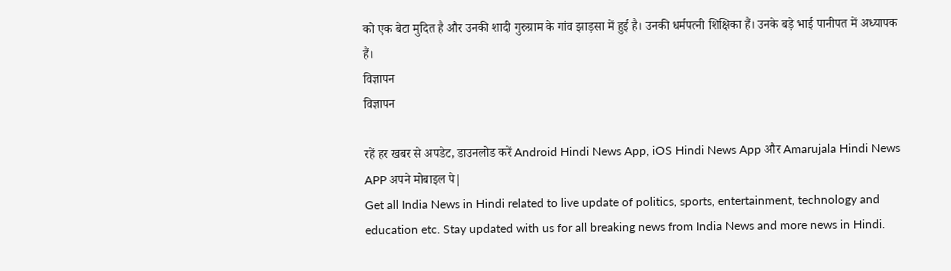को एक बेटा मुदित है और उनकी शादी गुरुग्राम के गांव झाड़सा में हुई है। उनकी धर्मपत्नी शिक्षिका हैं। उनके बड़े भाई पानीपत में अध्यापक हैं।
विज्ञापन
विज्ञापन

रहें हर खबर से अपडेट, डाउनलोड करें Android Hindi News App, iOS Hindi News App और Amarujala Hindi News APP अपने मोबाइल पे|
Get all India News in Hindi related to live update of politics, sports, entertainment, technology and education etc. Stay updated with us for all breaking news from India News and more news in Hindi.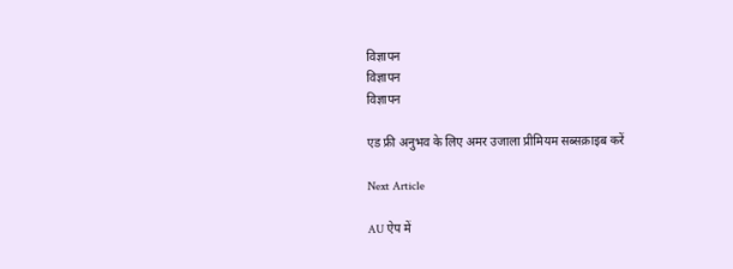विज्ञापन
विज्ञापन
विज्ञापन

एड फ्री अनुभव के लिए अमर उजाला प्रीमियम सब्सक्राइब करें

Next Article

AU ऐप में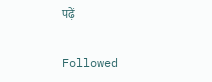पढ़ें

Followed